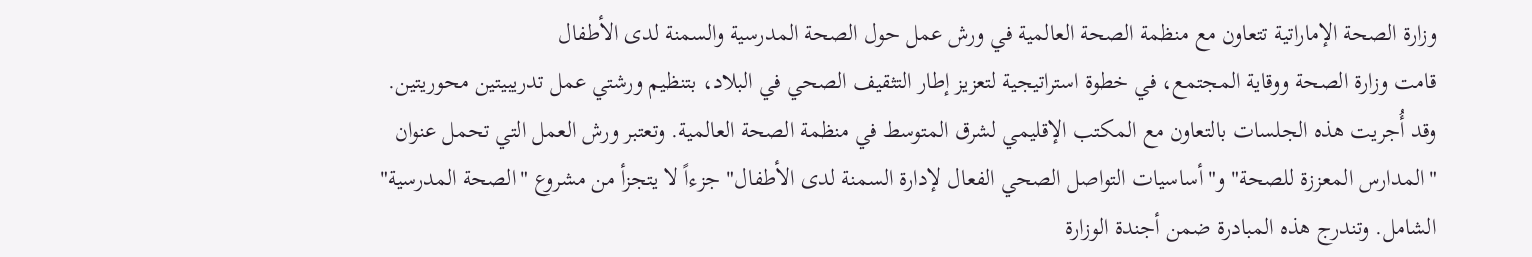وزارة الصحة الإماراتية تتعاون مع منظمة الصحة العالمية في ورش عمل حول الصحة المدرسية والسمنة لدى الأطفال
قامت وزارة الصحة ووقاية المجتمع، في خطوة استراتيجية لتعزيز إطار التثقيف الصحي في البلاد، بتنظيم ورشتي عمل تدريبيتين محوريتين. وقد أُجريت هذه الجلسات بالتعاون مع المكتب الإقليمي لشرق المتوسط في منظمة الصحة العالمية. وتعتبر ورش العمل التي تحمل عنوان "المدارس المعززة للصحة" و"أساسيات التواصل الصحي الفعال لإدارة السمنة لدى الأطفال" جزءاً لا يتجزأ من مشروع "الصحة المدرسية" الشامل. وتندرج هذه المبادرة ضمن أجندة الوزارة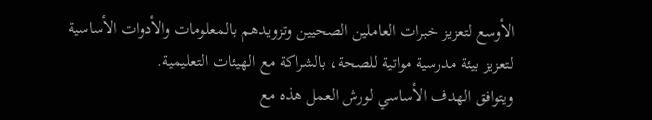الأوسع لتعزيز خبرات العاملين الصحيين وتزويدهم بالمعلومات والأدوات الأساسية لتعزيز بيئة مدرسية مواتية للصحة، بالشراكة مع الهيئات التعليمية.
ويتوافق الهدف الأساسي لورش العمل هذه مع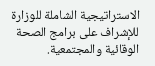الاستراتيجية الشاملة للوزارة للإشراف على برامج الصحة الوقائية والمجتمعية.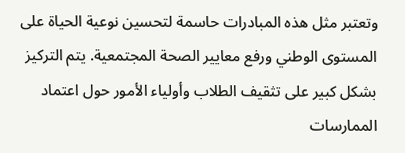وتعتبر مثل هذه المبادرات حاسمة لتحسين نوعية الحياة على المستوى الوطني ورفع معايير الصحة المجتمعية. يتم التركيز بشكل كبير على تثقيف الطلاب وأولياء الأمور حول اعتماد الممارسات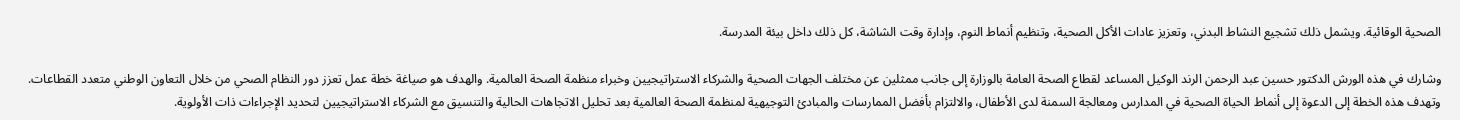الصحية الوقائية. ويشمل ذلك تشجيع النشاط البدني، وتعزيز عادات الأكل الصحية، وتنظيم أنماط النوم، وإدارة وقت الشاشة، كل ذلك داخل بيئة المدرسة.

وشارك في هذه الورش الدكتور حسين عبد الرحمن الرند الوكيل المساعد لقطاع الصحة العامة بالوزارة إلى جانب ممثلين عن مختلف الجهات الصحية والشركاء الاستراتيجيين وخبراء منظمة الصحة العالمية. والهدف هو صياغة خطة عمل تعزز دور النظام الصحي من خلال التعاون الوطني متعدد القطاعات. وتهدف هذه الخطة إلى الدعوة إلى أنماط الحياة الصحية في المدارس ومعالجة السمنة لدى الأطفال، والالتزام بأفضل الممارسات والمبادئ التوجيهية لمنظمة الصحة العالمية بعد تحليل الاتجاهات الحالية والتنسيق مع الشركاء الاستراتيجيين لتحديد الإجراءات ذات الأولوية.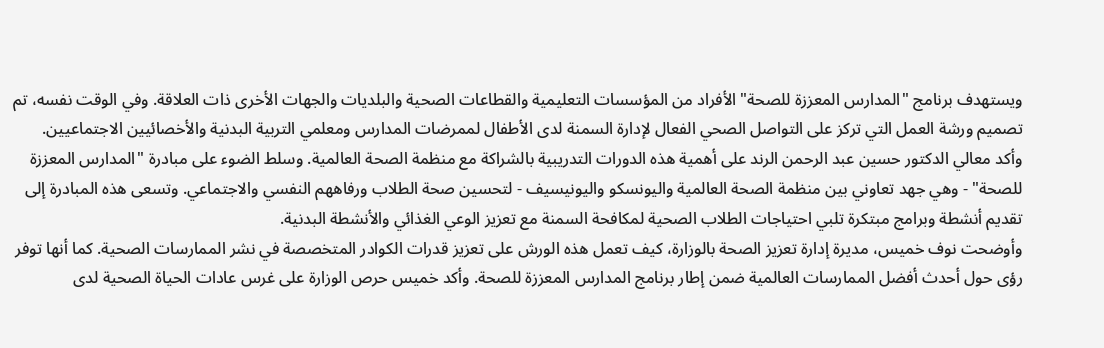ويستهدف برنامج "المدارس المعززة للصحة" الأفراد من المؤسسات التعليمية والقطاعات الصحية والبلديات والجهات الأخرى ذات العلاقة. وفي الوقت نفسه، تم تصميم ورشة العمل التي تركز على التواصل الصحي الفعال لإدارة السمنة لدى الأطفال لممرضات المدارس ومعلمي التربية البدنية والأخصائيين الاجتماعيين.
وأكد معالي الدكتور حسين عبد الرحمن الرند على أهمية هذه الدورات التدريبية بالشراكة مع منظمة الصحة العالمية. وسلط الضوء على مبادرة "المدارس المعززة للصحة" - وهي جهد تعاوني بين منظمة الصحة العالمية واليونسكو واليونيسيف - لتحسين صحة الطلاب ورفاههم النفسي والاجتماعي. وتسعى هذه المبادرة إلى تقديم أنشطة وبرامج مبتكرة تلبي احتياجات الطلاب الصحية لمكافحة السمنة مع تعزيز الوعي الغذائي والأنشطة البدنية.
وأوضحت نوف خميس، مديرة إدارة تعزيز الصحة بالوزارة، كيف تعمل هذه الورش على تعزيز قدرات الكوادر المتخصصة في نشر الممارسات الصحية. كما أنها توفر رؤى حول أحدث أفضل الممارسات العالمية ضمن إطار برنامج المدارس المعززة للصحة. وأكد خميس حرص الوزارة على غرس عادات الحياة الصحية لدى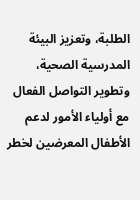الطلبة، وتعزيز البيئة المدرسية الصحية، وتطوير التواصل الفعال مع أولياء الأمور لدعم الأطفال المعرضين لخطر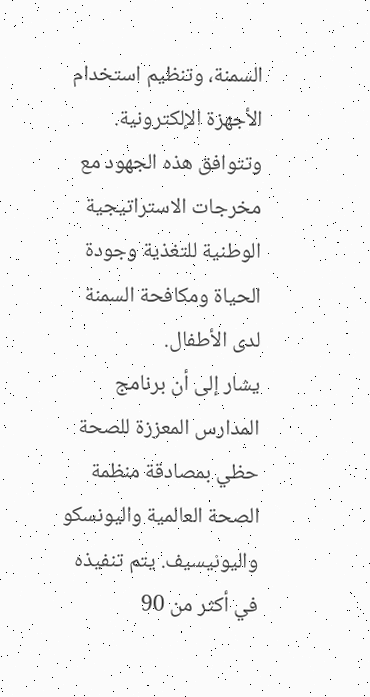السمنة، وتنظيم استخدام الأجهزة الإلكترونية. وتتوافق هذه الجهود مع مخرجات الاستراتيجية الوطنية للتغذية وجودة الحياة ومكافحة السمنة لدى الأطفال.
يشار إلى أن برنامج المدارس المعززة للصحة حظي بمصادقة منظمة الصحة العالمية واليونسكو واليونيسيف. يتم تنفيذه في أكثر من 90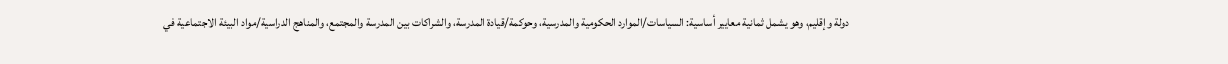دولة وإقليم، وهو يشمل ثمانية معايير أساسية: السياسات/الموارد الحكومية والمدرسية، وحوكمة/قيادة المدرسة، والشراكات بين المدرسة والمجتمع، والمناهج الدراسية/مواد البيئة الاجتماعية في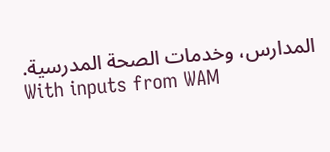المدارس، وخدمات الصحة المدرسية.
With inputs from WAM